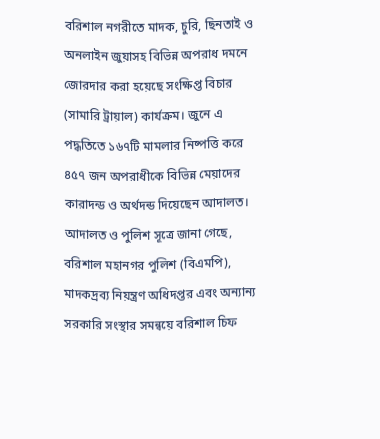বরিশাল নগরীতে মাদক, চুরি, ছিনতাই ও অনলাইন জুয়াসহ বিভিন্ন অপরাধ দমনে জোরদার করা হয়েছে সংক্ষিপ্ত বিচার (সামারি ট্রায়াল) কার্যক্রম। জুনে এ পদ্ধতিতে ১৬৭টি মামলার নিষ্পত্তি করে ৪৫৭ জন অপরাধীকে বিভিন্ন মেয়াদের কারাদন্ড ও অর্থদন্ড দিয়েছেন আদালত। আদালত ও পুলিশ সূত্রে জানা গেছে, বরিশাল মহানগর পুলিশ (বিএমপি), মাদকদ্রব্য নিয়ন্ত্রণ অধিদপ্তর এবং অন্যান্য সরকারি সংস্থার সমন্বয়ে বরিশাল চিফ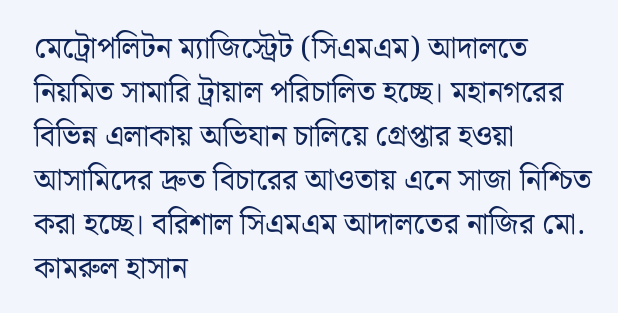মেট্রোপলিটন ম্যাজিস্ট্রেট (সিএমএম) আদালতে নিয়মিত সামারি ট্রায়াল পরিচালিত হচ্ছে। মহানগরের বিভিন্ন এলাকায় অভিযান চালিয়ে গ্রেপ্তার হওয়া আসামিদের দ্রুত বিচারের আওতায় এনে সাজা নিশ্চিত করা হচ্ছে। বরিশাল সিএমএম আদালতের নাজির মো. কামরুল হাসান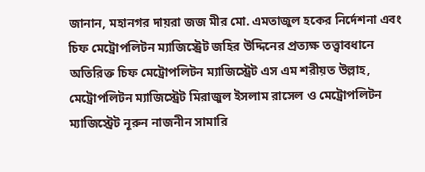জানান, মহানগর দায়রা জজ মীর মো. এমতাজুল হকের নির্দেশনা এবং চিফ মেট্রোপলিটন ম্যাজিস্ট্রেট জহির উদ্দিনের প্রত্যক্ষ তত্ত্বাবধানে অতিরিক্ত চিফ মেট্রোপলিটন ম্যাজিস্ট্রেট এস এম শরীয়ত উল্লাহ, মেট্রোপলিটন ম্যাজিস্ট্রেট মিরাজুল ইসলাম রাসেল ও মেট্রোপলিটন ম্যাজিস্ট্রেট নূরুন নাজনীন সামারি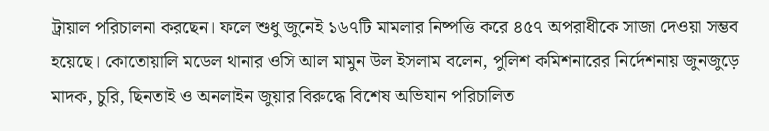ট্রায়াল পরিচালনা করছেন। ফলে শুধু জুনেই ১৬৭টি মামলার নিষ্পত্তি করে ৪৫৭ অপরাধীকে সাজা দেওয়া সম্ভব হয়েছে। কোতোয়ালি মডেল থানার ওসি আল মামুন উল ইসলাম বলেন, পুলিশ কমিশনারের নির্দেশনায় জুনজুড়ে মাদক, চুরি, ছিনতাই ও অনলাইন জুয়ার বিরুদ্ধে বিশেষ অভিযান পরিচালিত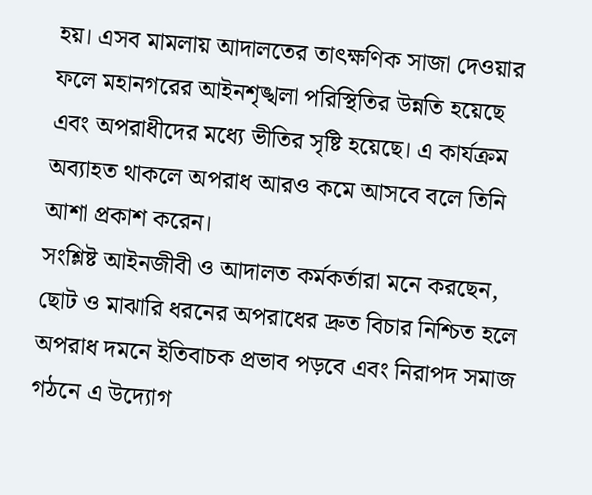হয়। এসব মামলায় আদালতের তাৎক্ষণিক সাজা দেওয়ার ফলে মহানগরের আইনশৃঙ্খলা পরিস্থিতির উন্নতি হয়েছে এবং অপরাধীদের মধ্যে ভীতির সৃষ্টি হয়েছে। এ কার্যক্রম অব্যাহত থাকলে অপরাধ আরও কমে আসবে বলে তিনি আশা প্রকাশ করেন।
সংশ্লিষ্ট আইনজীবী ও আদালত কর্মকর্তারা মনে করছেন, ছোট ও মাঝারি ধরনের অপরাধের দ্রুত বিচার নিশ্চিত হলে অপরাধ দমনে ইতিবাচক প্রভাব পড়বে এবং নিরাপদ সমাজ গঠনে এ উদ্যোগ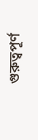গুরুত্বপূর্ণ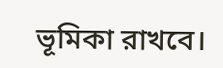ভূমিকা রাখবে।